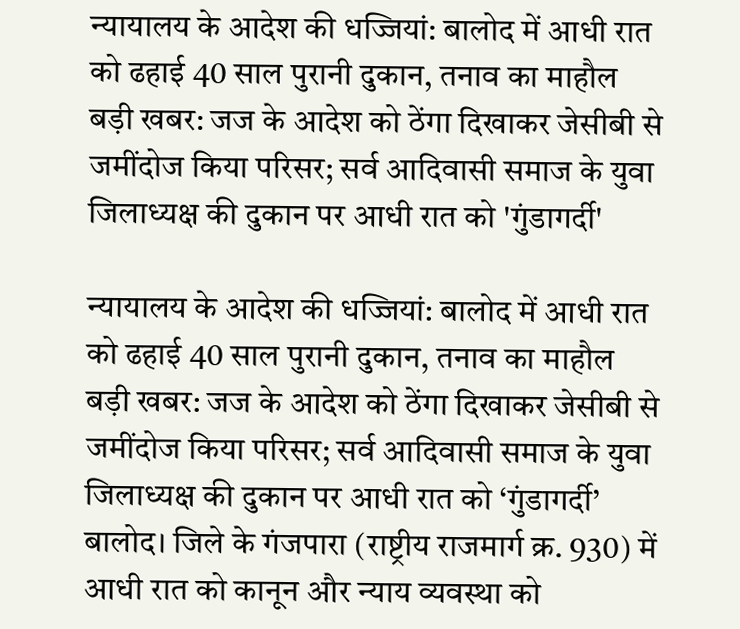न्यायालय के आदेश की धज्जियां: बालोद में आधी रात को ढहाई 40 साल पुरानी दुकान, तनाव का माहौल
बड़ी खबर: जज के आदेश को ठेंगा दिखाकर जेसीबी से जमींदोज किया परिसर; सर्व आदिवासी समाज के युवा जिलाध्यक्ष की दुकान पर आधी रात को 'गुंडागर्दी'

न्यायालय के आदेश की धज्जियां: बालोद में आधी रात को ढहाई 40 साल पुरानी दुकान, तनाव का माहौल
बड़ी खबर: जज के आदेश को ठेंगा दिखाकर जेसीबी से जमींदोज किया परिसर; सर्व आदिवासी समाज के युवा जिलाध्यक्ष की दुकान पर आधी रात को ‘गुंडागर्दी’
बालोद। जिले के गंजपारा (राष्ट्रीय राजमार्ग क्र. 930) में आधी रात को कानून और न्याय व्यवस्था को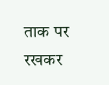ताक पर रखकर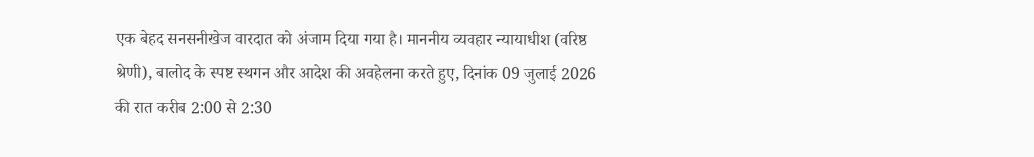एक बेहद सनसनीखेज वारदात को अंजाम दिया गया है। माननीय व्यवहार न्यायाधीश (वरिष्ठ श्रेणी), बालोद के स्पष्ट स्थगन और आदेश की अवहेलना करते हुए, दिनांक 09 जुलाई 2026 की रात करीब 2:00 से 2:30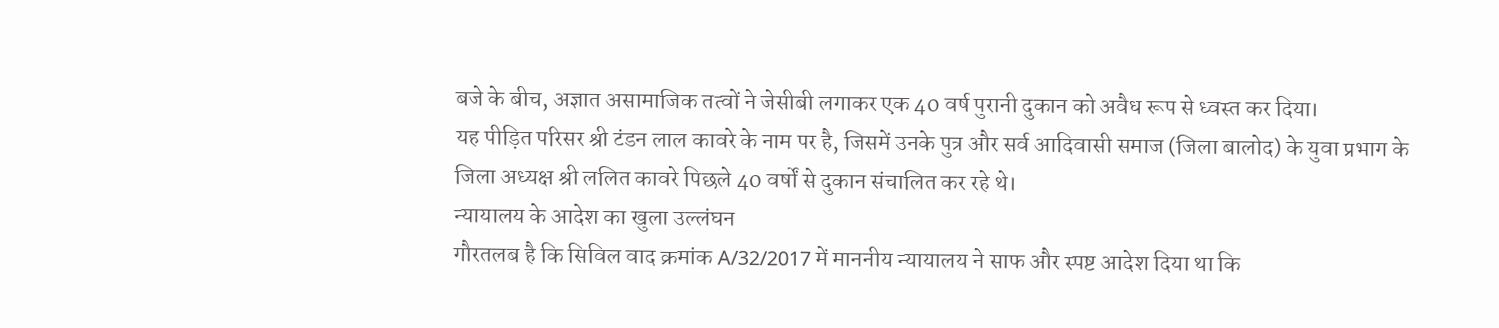बजे के बीच, अज्ञात असामाजिक तत्वों ने जेसीबी लगाकर एक 40 वर्ष पुरानी दुकान को अवैध रूप से ध्वस्त कर दिया।
यह पीड़ित परिसर श्री टंडन लाल कावरे के नाम पर है, जिसमें उनके पुत्र और सर्व आदिवासी समाज (जिला बालोद) के युवा प्रभाग के जिला अध्यक्ष श्री ललित कावरे पिछले 40 वर्षों से दुकान संचालित कर रहे थे।
न्यायालय के आदेश का खुला उल्लंघन
गौरतलब है कि सिविल वाद क्रमांक A/32/2017 में माननीय न्यायालय ने साफ और स्पष्ट आदेश दिया था कि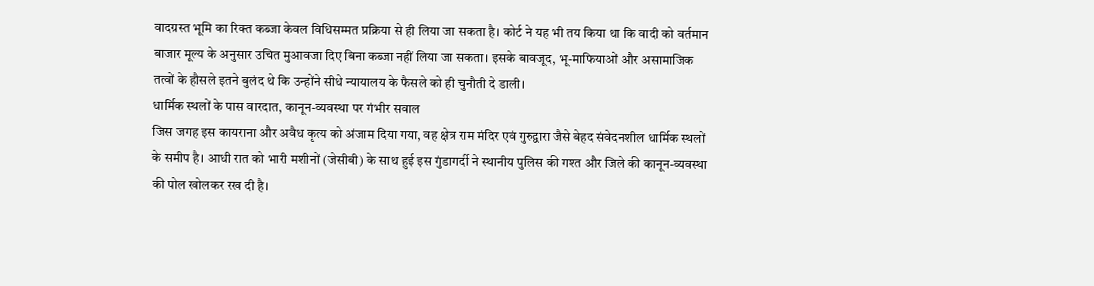वादग्रस्त भूमि का रिक्त कब्जा केवल विधिसम्मत प्रक्रिया से ही लिया जा सकता है। कोर्ट ने यह भी तय किया था कि वादी को वर्तमान बाजार मूल्य के अनुसार उचित मुआवजा दिए बिना कब्जा नहीं लिया जा सकता। इसके बावजूद, भू-माफियाओं और असामाजिक तत्वों के हौसले इतने बुलंद थे कि उन्होंने सीधे न्यायालय के फैसले को ही चुनौती दे डाली।
धार्मिक स्थलों के पास वारदात, कानून-व्यवस्था पर गंभीर सवाल
जिस जगह इस कायराना और अवैध कृत्य को अंजाम दिया गया, वह क्षेत्र राम मंदिर एवं गुरुद्वारा जैसे बेहद संवेदनशील धार्मिक स्थलों के समीप है। आधी रात को भारी मशीनों (जेसीबी) के साथ हुई इस गुंडागर्दी ने स्थानीय पुलिस की गश्त और जिले की कानून-व्यवस्था की पोल खोलकर रख दी है।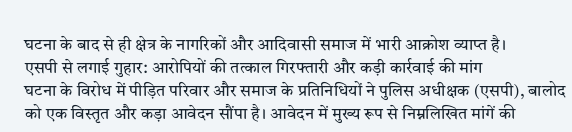घटना के बाद से ही क्षेत्र के नागरिकों और आदिवासी समाज में भारी आक्रोश व्याप्त है।
एसपी से लगाई गुहार: आरोपियों की तत्काल गिरफ्तारी और कड़ी कार्रवाई की मांग
घटना के विरोध में पीड़ित परिवार और समाज के प्रतिनिधियों ने पुलिस अधीक्षक (एसपी), बालोद को एक विस्तृत और कड़ा आवेदन सौंपा है। आवेदन में मुख्य रूप से निम्नलिखित मांगें की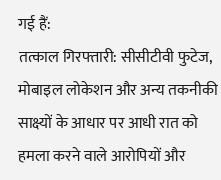गई हैं:
तत्काल गिरफ्तारी: सीसीटीवी फुटेज, मोबाइल लोकेशन और अन्य तकनीकी साक्ष्यों के आधार पर आधी रात को हमला करने वाले आरोपियों और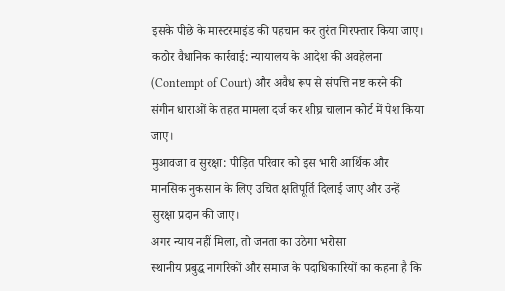इसके पीछे के मास्टरमाइंड की पहचान कर तुरंत गिरफ्तार किया जाए।
कठोर वैधानिक कार्रवाई: न्यायालय के आदेश की अवहेलना (Contempt of Court) और अवैध रूप से संपत्ति नष्ट करने की संगीन धाराओं के तहत मामला दर्ज कर शीघ्र चालान कोर्ट में पेश किया जाए।
मुआवजा व सुरक्षा: पीड़ित परिवार को इस भारी आर्थिक और मानसिक नुकसान के लिए उचित क्षतिपूर्ति दिलाई जाए और उन्हें सुरक्षा प्रदान की जाए।
अगर न्याय नहीं मिला, तो जनता का उठेगा भरोसा
स्थानीय प्रबुद्ध नागरिकों और समाज के पदाधिकारियों का कहना है कि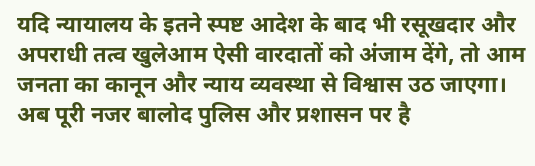यदि न्यायालय के इतने स्पष्ट आदेश के बाद भी रसूखदार और अपराधी तत्व खुलेआम ऐसी वारदातों को अंजाम देंगे, तो आम जनता का कानून और न्याय व्यवस्था से विश्वास उठ जाएगा। अब पूरी नजर बालोद पुलिस और प्रशासन पर है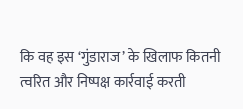कि वह इस ‘गुंडाराज’ के खिलाफ कितनी त्वरित और निष्पक्ष कार्रवाई करती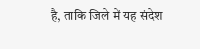है, ताकि जिले में यह संदेश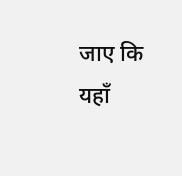जाए कि यहाँ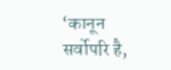‘कानून सर्वोपरि है,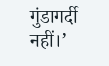गुंडागर्दी नहीं।’